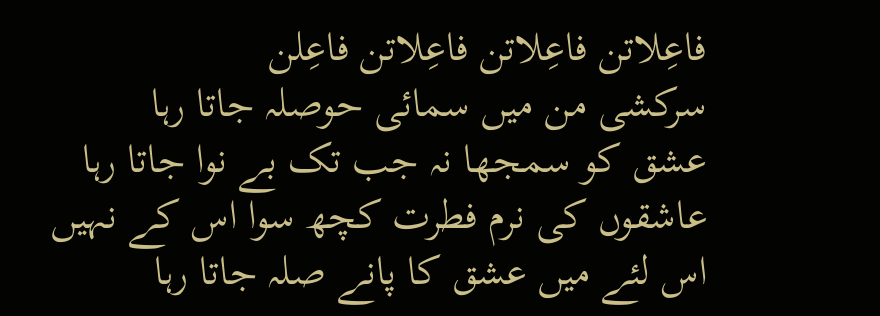فاعِلاتن فاعِلاتن فاعِلاتن فاعِلن
سرکشی من میں سمائی حوصلہ جاتا رہا
عشق کو سمجھا نہ جب تک بے نوا جاتا رہا
عاشقوں کی نرم فطرت کچھ سوا اس کے نہیں
اس لئے میں عشق کا پانے صلہ جاتا رہا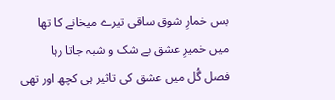بس خمارِ شوق ساقی تیرے میخانے کا تھا
میں خمیرِ عشق بے شک و شبہ جاتا رہا
فصل گُل میں عشق کی تاثیر ہی کچھ اور تھی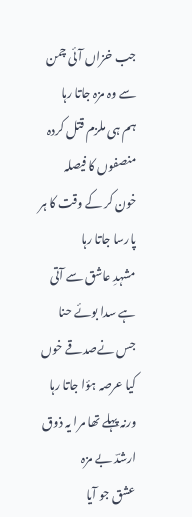جب خزاں آئی چمن سے وہ مزہ جاتا رہا
ہم ہی ملزم قتل کردہ منصفوں کا فیصلہ
خون کر کے وقت کا ہر پارسا جاتا رہا
مشہدِ عاشق سے آتی ہے سدا بوئے حنا
جس نےصدقے خوں کیا عرصہ ہؤا جاتا رہا
ورنہ پہلے تھا مرا یہ ذوق ارشدؔ بے مزہ
عشق جو آیا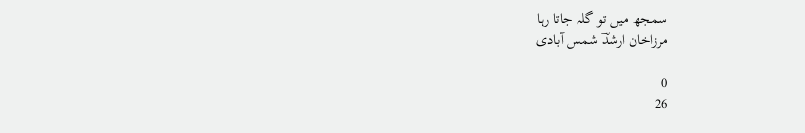سمجھ میں تو گلہ جاتا رہا
مرزاخان ارشدؔ شمس آبادی

0
26